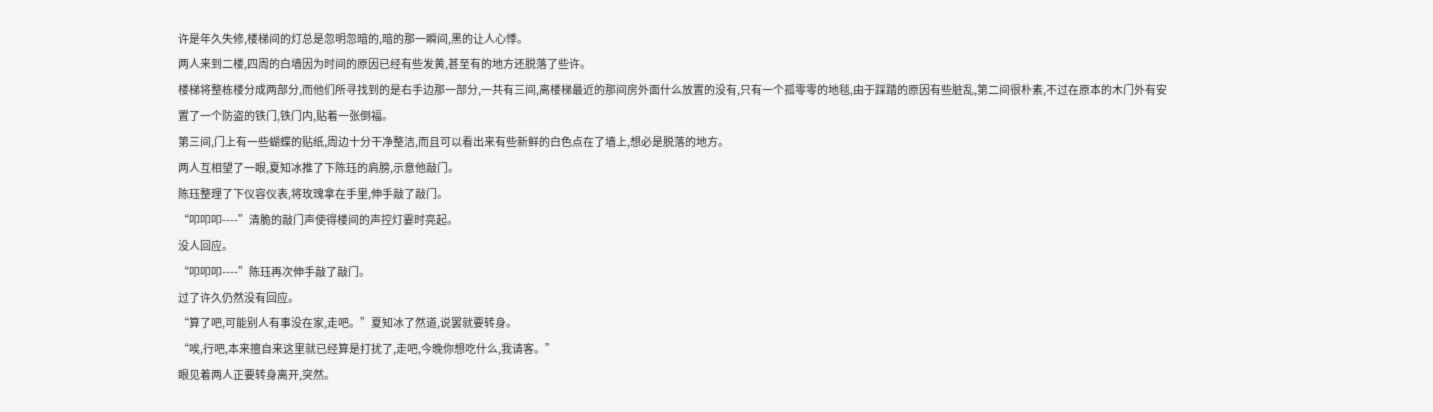许是年久失修,楼梯间的灯总是忽明忽暗的,暗的那一瞬间,黑的让人心悸。
两人来到二楼,四周的白墙因为时间的原因已经有些发黄,甚至有的地方还脱落了些许。
楼梯将整栋楼分成两部分,而他们所寻找到的是右手边那一部分,一共有三间,离楼梯最近的那间房外面什么放置的没有,只有一个孤零零的地毯,由于踩踏的原因有些脏乱,第二间很朴素,不过在原本的木门外有安置了一个防盗的铁门,铁门内,贴着一张倒福。
第三间,门上有一些蝴蝶的贴纸,周边十分干净整洁,而且可以看出来有些新鲜的白色点在了墙上,想必是脱落的地方。
两人互相望了一眼,夏知冰推了下陈珏的肩膀,示意他敲门。
陈珏整理了下仪容仪表,将玫瑰拿在手里,伸手敲了敲门。
“叩叩叩----”清脆的敲门声使得楼间的声控灯霎时亮起。
没人回应。
“叩叩叩----”陈珏再次伸手敲了敲门。
过了许久仍然没有回应。
“算了吧,可能别人有事没在家,走吧。”夏知冰了然道,说罢就要转身。
“唉,行吧,本来擅自来这里就已经算是打扰了,走吧,今晚你想吃什么,我请客。”
眼见着两人正要转身离开,突然。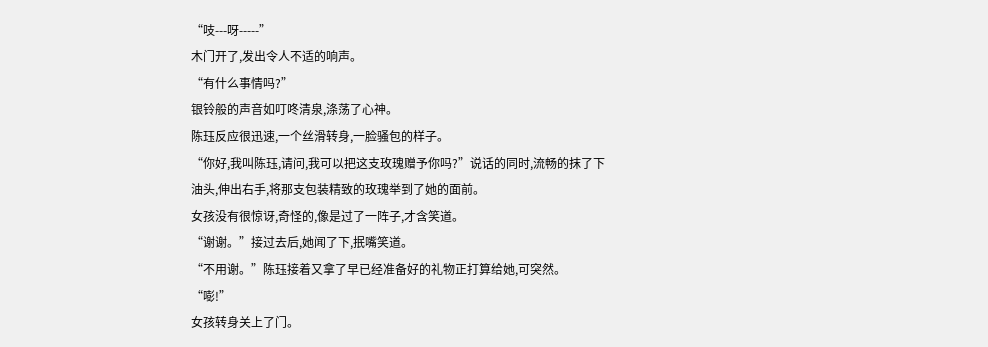“吱---呀-----”
木门开了,发出令人不适的响声。
“有什么事情吗?”
银铃般的声音如叮咚清泉,涤荡了心神。
陈珏反应很迅速,一个丝滑转身,一脸骚包的样子。
“你好,我叫陈珏,请问,我可以把这支玫瑰赠予你吗?”说话的同时,流畅的抹了下油头,伸出右手,将那支包装精致的玫瑰举到了她的面前。
女孩没有很惊讶,奇怪的,像是过了一阵子,才含笑道。
“谢谢。”接过去后,她闻了下,抿嘴笑道。
“不用谢。”陈珏接着又拿了早已经准备好的礼物正打算给她,可突然。
“嘭!”
女孩转身关上了门。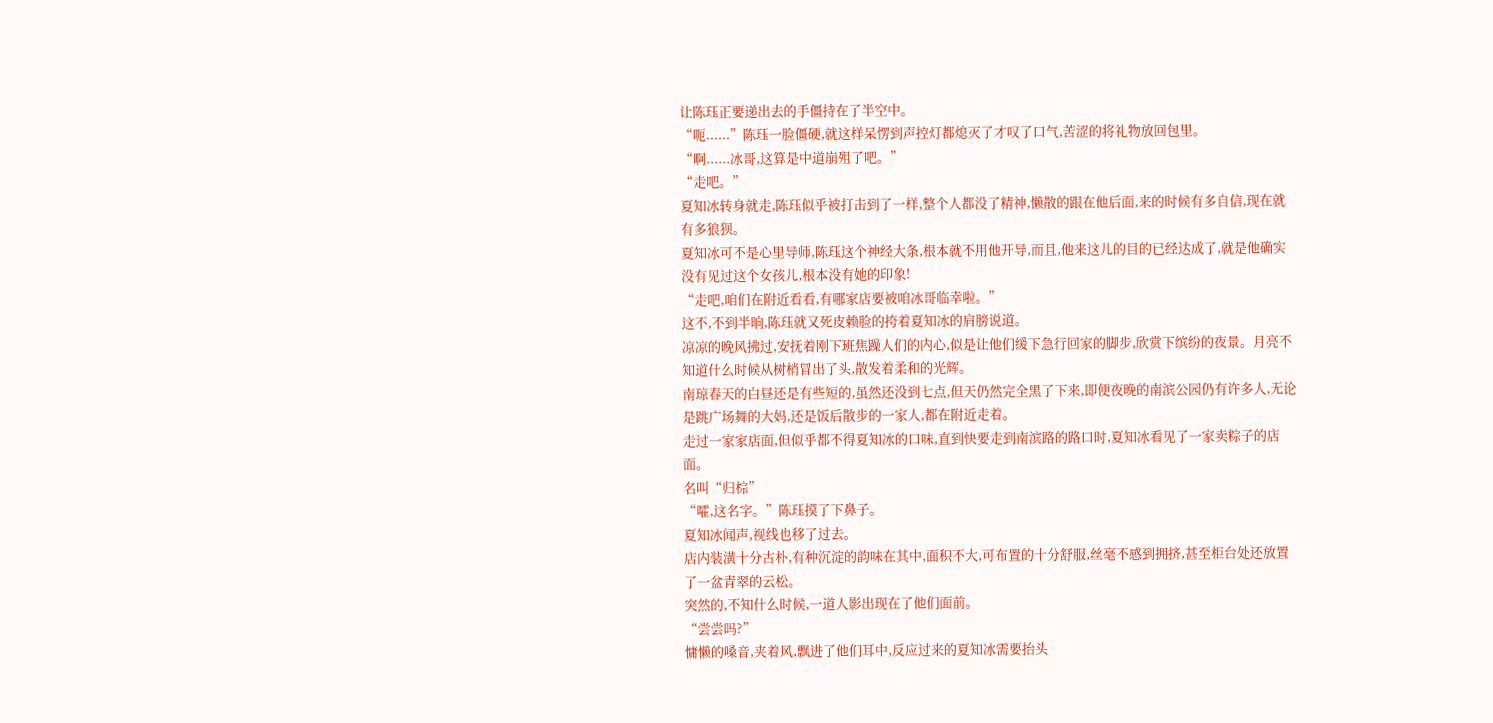让陈珏正要递出去的手僵持在了半空中。
“呃......”陈珏一脸僵硬,就这样呆愣到声控灯都熄灭了才叹了口气,苦涩的将礼物放回包里。
“啊......冰哥,这算是中道崩殂了吧。”
“走吧。”
夏知冰转身就走,陈珏似乎被打击到了一样,整个人都没了精神,懒散的跟在他后面,来的时候有多自信,现在就有多狼狈。
夏知冰可不是心里导师,陈珏这个神经大条,根本就不用他开导,而且,他来这儿的目的已经达成了,就是他确实没有见过这个女孩儿,根本没有她的印象!
“走吧,咱们在附近看看,有哪家店要被咱冰哥临幸啦。”
这不,不到半晌,陈珏就又死皮赖脸的挎着夏知冰的肩膀说道。
凉凉的晚风拂过,安抚着刚下班焦躁人们的内心,似是让他们缓下急行回家的脚步,欣赏下缤纷的夜景。月亮不知道什么时候从树梢冒出了头,散发着柔和的光辉。
南琼春天的白昼还是有些短的,虽然还没到七点,但天仍然完全黑了下来,即便夜晚的南滨公园仍有许多人,无论是跳广场舞的大妈,还是饭后散步的一家人,都在附近走着。
走过一家家店面,但似乎都不得夏知冰的口味,直到快要走到南滨路的路口时,夏知冰看见了一家卖粽子的店面。
名叫“归棕”
“嚯,这名字。”陈珏摸了下鼻子。
夏知冰闻声,视线也移了过去。
店内装潢十分古朴,有种沉淀的韵味在其中,面积不大,可布置的十分舒服,丝毫不感到拥挤,甚至柜台处还放置了一盆青翠的云松。
突然的,不知什么时候,一道人影出现在了他们面前。
“尝尝吗?”
慵懒的嗓音,夹着风,飘进了他们耳中,反应过来的夏知冰需要抬头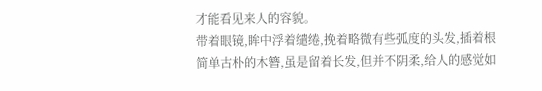才能看见来人的容貌。
带着眼镜,眸中浮着缱绻,挽着略微有些弧度的头发,插着根简单古朴的木簪,虽是留着长发,但并不阴柔,给人的感觉如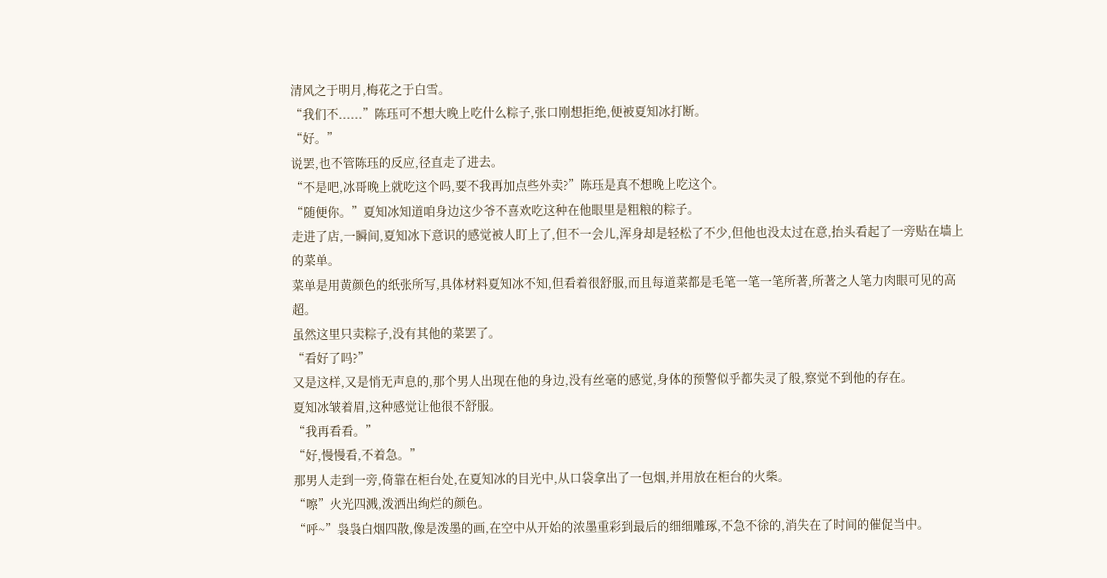清风之于明月,梅花之于白雪。
“我们不......”陈珏可不想大晚上吃什么粽子,张口刚想拒绝,便被夏知冰打断。
“好。”
说罢,也不管陈珏的反应,径直走了进去。
“不是吧,冰哥晚上就吃这个吗,要不我再加点些外卖?”陈珏是真不想晚上吃这个。
“随便你。”夏知冰知道咱身边这少爷不喜欢吃这种在他眼里是粗粮的粽子。
走进了店,一瞬间,夏知冰下意识的感觉被人盯上了,但不一会儿,浑身却是轻松了不少,但他也没太过在意,抬头看起了一旁贴在墙上的菜单。
菜单是用黄颜色的纸张所写,具体材料夏知冰不知,但看着很舒服,而且每道菜都是毛笔一笔一笔所著,所著之人笔力肉眼可见的高超。
虽然这里只卖粽子,没有其他的菜罢了。
“看好了吗?”
又是这样,又是悄无声息的,那个男人出现在他的身边,没有丝毫的感觉,身体的预警似乎都失灵了般,察觉不到他的存在。
夏知冰皱着眉,这种感觉让他很不舒服。
“我再看看。”
“好,慢慢看,不着急。”
那男人走到一旁,倚靠在柜台处,在夏知冰的目光中,从口袋拿出了一包烟,并用放在柜台的火柴。
“嚓”火光四溅,泼洒出绚烂的颜色。
“呼~”袅袅白烟四散,像是泼墨的画,在空中从开始的浓墨重彩到最后的细细雕琢,不急不徐的,消失在了时间的催促当中。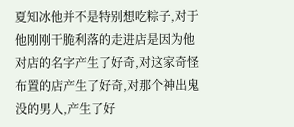夏知冰他并不是特别想吃粽子,对于他刚刚干脆利落的走进店是因为他对店的名字产生了好奇,对这家奇怪布置的店产生了好奇,对那个神出鬼没的男人,产生了好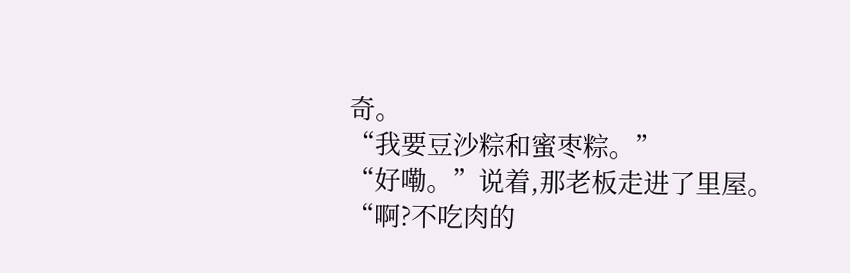奇。
“我要豆沙粽和蜜枣粽。”
“好嘞。”说着,那老板走进了里屋。
“啊?不吃肉的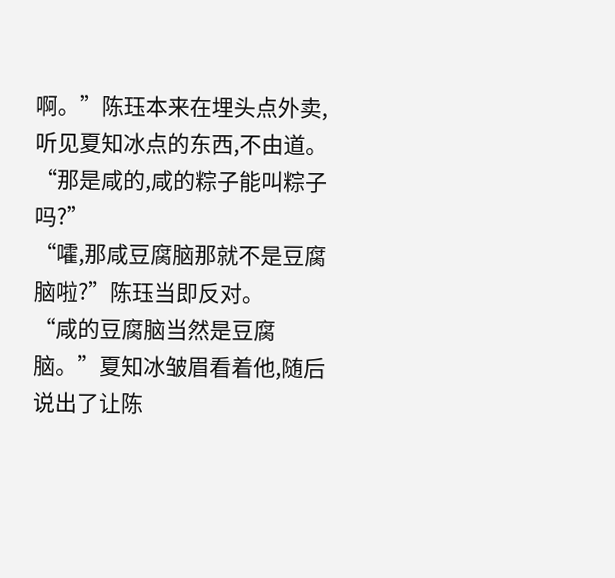啊。”陈珏本来在埋头点外卖,听见夏知冰点的东西,不由道。
“那是咸的,咸的粽子能叫粽子吗?”
“嚯,那咸豆腐脑那就不是豆腐脑啦?”陈珏当即反对。
“咸的豆腐脑当然是豆腐脑。”夏知冰皱眉看着他,随后说出了让陈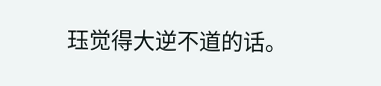珏觉得大逆不道的话。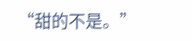“甜的不是。”